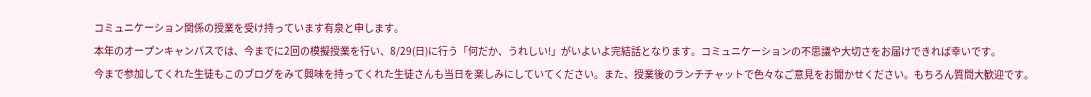コミュニケーション関係の授業を受け持っています有泉と申します。
本年のオープンキャンパスでは、今までに2回の模擬授業を行い、8/29(日)に行う「何だか、うれしい!」がいよいよ完結話となります。コミュニケーションの不思議や大切さをお届けできれば幸いです。
今まで参加してくれた生徒もこのブログをみて興味を持ってくれた生徒さんも当日を楽しみにしていてください。また、授業後のランチチャットで色々なご意見をお聞かせください。もちろん質問大歓迎です。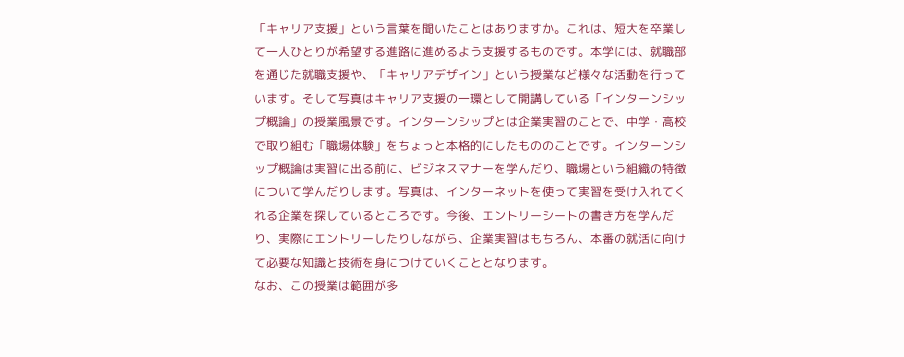「キャリア支援」という言葉を聞いたことはありますか。これは、短大を卒業して一人ひとりが希望する進路に進めるよう支援するものです。本学には、就職部を通じた就職支援や、「キャリアデザイン」という授業など様々な活動を行っています。そして写真はキャリア支援の一環として開講している「インターンシップ概論」の授業風景です。インターンシップとは企業実習のことで、中学・高校で取り組む「職場体験」をちょっと本格的にしたもののことです。インターンシップ概論は実習に出る前に、ビジネスマナーを学んだり、職場という組織の特徴について学んだりします。写真は、インターネットを使って実習を受け入れてくれる企業を探しているところです。今後、エントリーシートの書き方を学んだり、実際にエントリーしたりしながら、企業実習はもちろん、本番の就活に向けて必要な知識と技術を身につけていくこととなります。
なお、この授業は範囲が多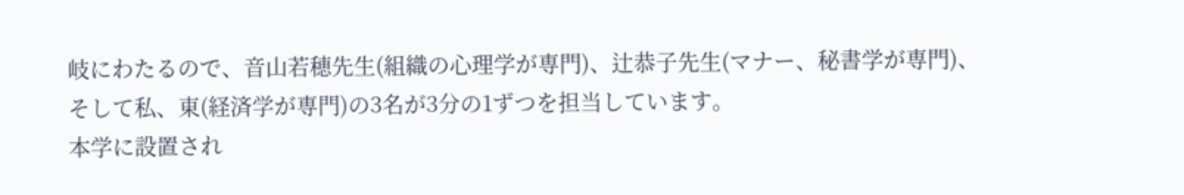岐にわたるので、音山若穂先生(組織の心理学が専門)、辻恭子先生(マナー、秘書学が専門)、そして私、東(経済学が専門)の3名が3分の1ずつを担当しています。
本学に設置され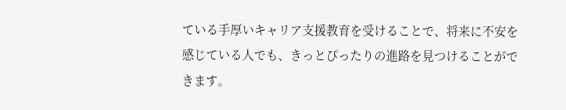ている手厚いキャリア支援教育を受けることで、将来に不安を感じている人でも、きっとぴったりの進路を見つけることができます。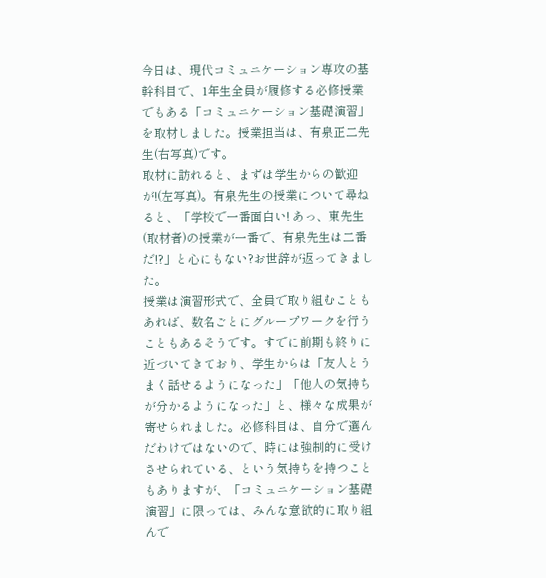今日は、現代コミュニケーション専攻の基幹科目で、1年生全員が履修する必修授業でもある「コミュニケーション基礎演習」を取材しました。授業担当は、有泉正二先生(右写真)です。
取材に訪れると、まずは学生からの歓迎が!(左写真)。有泉先生の授業について尋ねると、「学校で一番面白い! あっ、東先生(取材者)の授業が一番で、有泉先生は二番だ!?」と心にもない?お世辞が返ってきました。
授業は演習形式で、全員で取り組むこともあれば、数名ごとにグループワークを行うこともあるそうです。すでに前期も終りに近づいてきており、学生からは「友人とうまく話せるようになった」「他人の気持ちが分かるようになった」と、様々な成果が寄せられました。必修科目は、自分で選んだわけではないので、時には強制的に受けさせられている、という気持ちを持つこともありますが、「コミュニケーション基礎演習」に限っては、みんな意欲的に取り組んで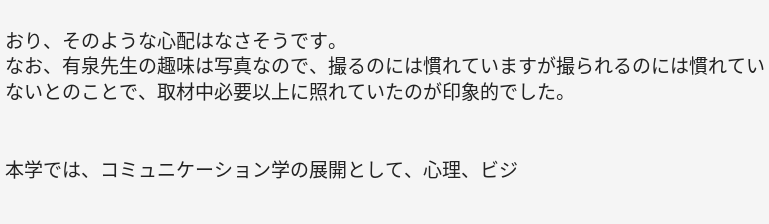おり、そのような心配はなさそうです。
なお、有泉先生の趣味は写真なので、撮るのには慣れていますが撮られるのには慣れていないとのことで、取材中必要以上に照れていたのが印象的でした。


本学では、コミュニケーション学の展開として、心理、ビジ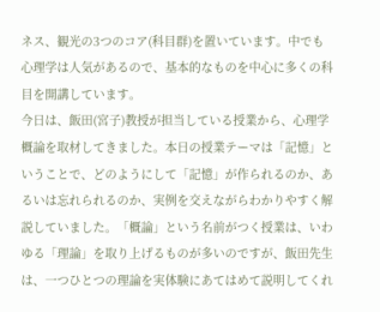ネス、観光の3つのコア(科目群)を置いています。中でも心理学は人気があるので、基本的なものを中心に多くの科目を開講しています。
今日は、飯田(宮子)教授が担当している授業から、心理学概論を取材してきました。本日の授業テーマは「記憶」ということで、どのようにして「記憶」が作られるのか、あるいは忘れられるのか、実例を交えながらわかりやすく解説していました。「概論」という名前がつく授業は、いわゆる「理論」を取り上げるものが多いのですが、飯田先生は、一つひとつの理論を実体験にあてはめて説明してくれ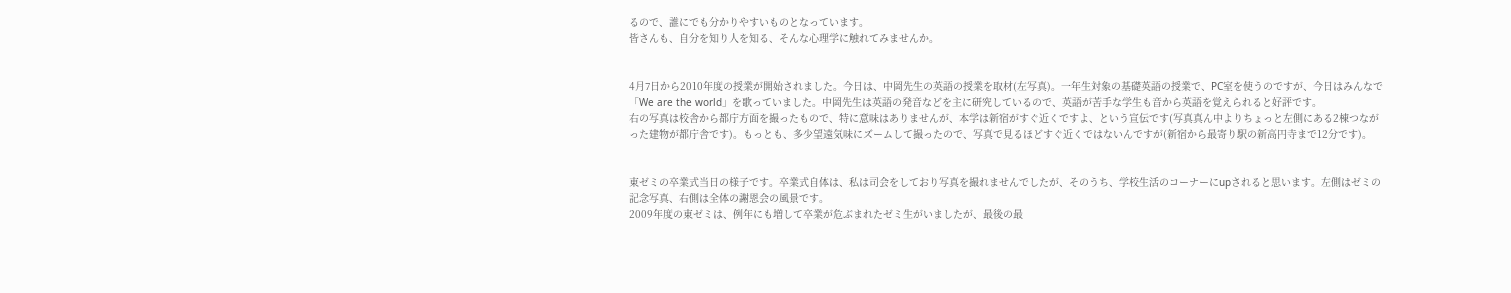るので、誰にでも分かりやすいものとなっています。
皆さんも、自分を知り人を知る、そんな心理学に触れてみませんか。


4月7日から2010年度の授業が開始されました。今日は、中岡先生の英語の授業を取材(左写真)。一年生対象の基礎英語の授業で、PC室を使うのですが、今日はみんなで「We are the world」を歌っていました。中岡先生は英語の発音などを主に研究しているので、英語が苦手な学生も音から英語を覚えられると好評です。
右の写真は校舎から都庁方面を撮ったもので、特に意味はありませんが、本学は新宿がすぐ近くですよ、という宣伝です(写真真ん中よりちょっと左側にある2棟つながった建物が都庁舎です)。もっとも、多少望遠気味にズームして撮ったので、写真で見るほどすぐ近くではないんですが(新宿から最寄り駅の新高円寺まで12分です)。


東ゼミの卒業式当日の様子です。卒業式自体は、私は司会をしており写真を撮れませんでしたが、そのうち、学校生活のコーナーにupされると思います。左側はゼミの記念写真、右側は全体の謝恩会の風景です。
2009年度の東ゼミは、例年にも増して卒業が危ぶまれたゼミ生がいましたが、最後の最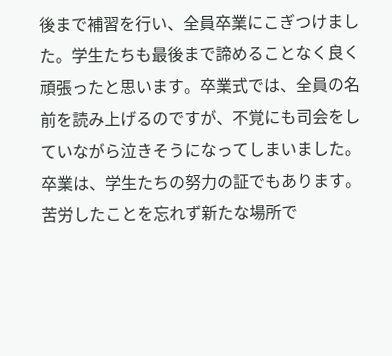後まで補習を行い、全員卒業にこぎつけました。学生たちも最後まで諦めることなく良く頑張ったと思います。卒業式では、全員の名前を読み上げるのですが、不覚にも司会をしていながら泣きそうになってしまいました。卒業は、学生たちの努力の証でもあります。苦労したことを忘れず新たな場所で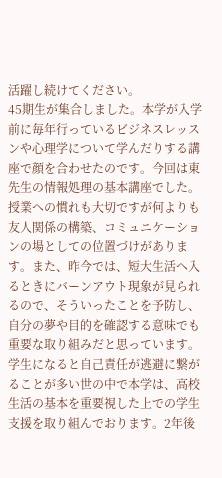活躍し続けてください。
45期生が集合しました。本学が入学前に毎年行っているビジネスレッスンや心理学について学んだりする講座で顔を合わせたのです。今回は東先生の情報処理の基本講座でした。授業への慣れも大切ですが何よりも友人関係の構築、コミュニケーションの場としての位置づけがあります。また、昨今では、短大生活へ入るときにバーンアウト現象が見られるので、そういったことを予防し、自分の夢や目的を確認する意味でも重要な取り組みだと思っています。学生になると自己責任が逃避に繋がることが多い世の中で本学は、高校生活の基本を重要視した上での学生支援を取り組んでおります。2年後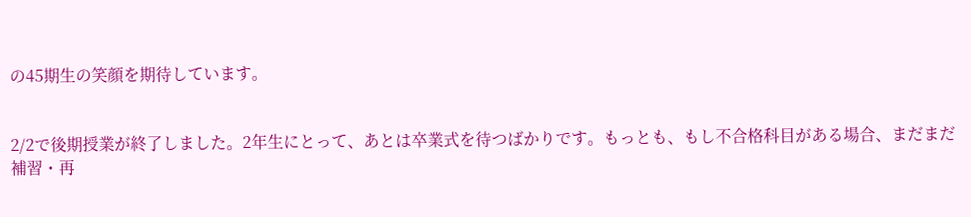の45期生の笑顔を期待しています。


2/2で後期授業が終了しました。2年生にとって、あとは卒業式を待つばかりです。もっとも、もし不合格科目がある場合、まだまだ補習・再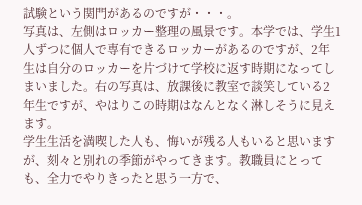試験という関門があるのですが・・・。
写真は、左側はロッカー整理の風景です。本学では、学生1人ずつに個人で専有できるロッカーがあるのですが、2年生は自分のロッカーを片づけて学校に返す時期になってしまいました。右の写真は、放課後に教室で談笑している2年生ですが、やはりこの時期はなんとなく淋しそうに見えます。
学生生活を満喫した人も、悔いが残る人もいると思いますが、刻々と別れの季節がやってきます。教職員にとっても、全力でやりきったと思う一方で、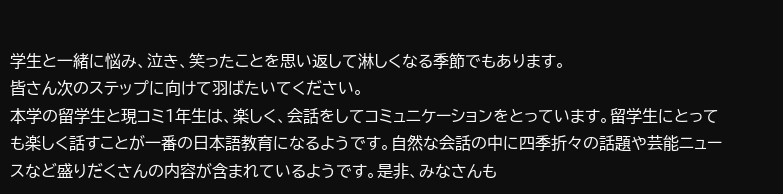学生と一緒に悩み、泣き、笑ったことを思い返して淋しくなる季節でもあります。
皆さん次のステップに向けて羽ばたいてください。
本学の留学生と現コミ1年生は、楽しく、会話をしてコミュニケーションをとっています。留学生にとっても楽しく話すことが一番の日本語教育になるようです。自然な会話の中に四季折々の話題や芸能ニュースなど盛りだくさんの内容が含まれているようです。是非、みなさんも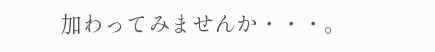加わってみませんか・・・。